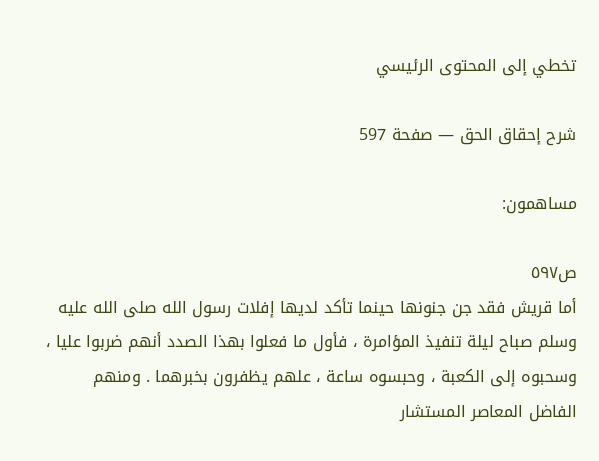تخطي إلى المحتوى الرئيسي

شرح إحقاق الحق — صفحة 597

مساهمون:

ص٥٩٧
أما قريش فقد جن جنونها حينما تأكد لديها إفلات رسول الله صلى الله عليه وسلم صباح ليلة تنفيذ المؤامرة ، فأول ما فعلوا بهذا الصدد أنهم ضربوا عليا ، وسحبوه إلى الكعبة ، وحبسوه ساعة ، علهم يظفرون بخبرهما . ومنهم الفاضل المعاصر المستشار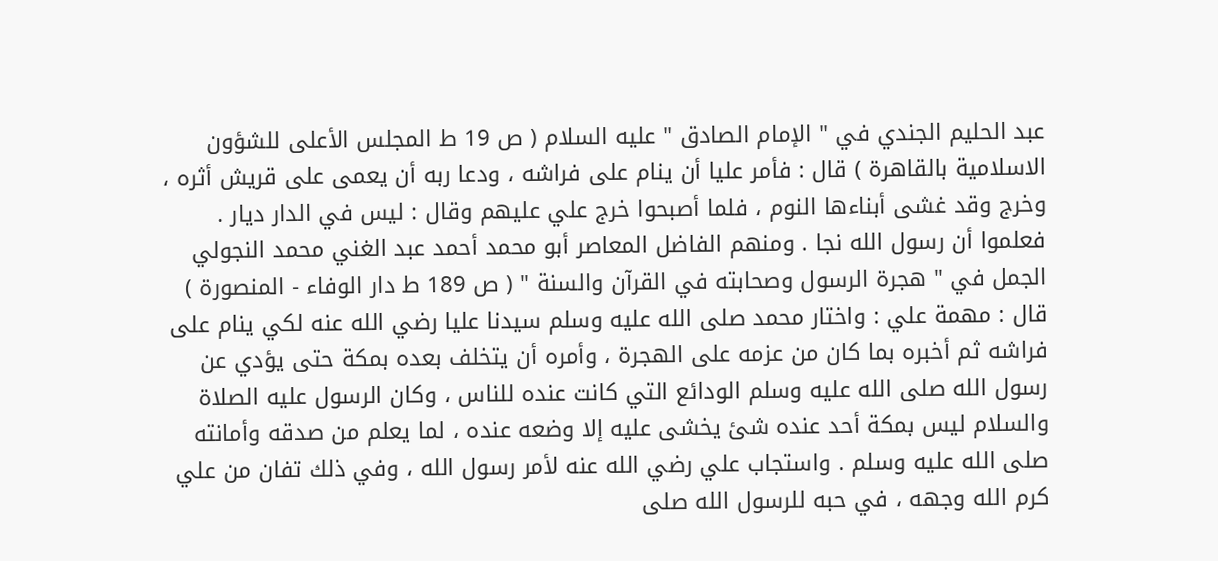عبد الحليم الجندي في " الإمام الصادق " عليه السلام ( ص 19 ط المجلس الأعلى للشؤون الاسلامية بالقاهرة ) قال : فأمر عليا أن ينام على فراشه ، ودعا ربه أن يعمى على قريش أثره ، وخرج وقد غشى أبناءها النوم ، فلما أصبحوا خرج علي عليهم وقال : ليس في الدار ديار . فعلموا أن رسول الله نجا . ومنهم الفاضل المعاصر أبو محمد أحمد عبد الغني محمد النجولي الجمل في " هجرة الرسول وصحابته في القرآن والسنة " ( ص 189 ط دار الوفاء - المنصورة ) قال : مهمة علي : واختار محمد صلى الله عليه وسلم سيدنا عليا رضي الله عنه لكي ينام على فراشه ثم أخبره بما كان من عزمه على الهجرة ، وأمره أن يتخلف بعده بمكة حتى يؤدي عن رسول الله صلى الله عليه وسلم الودائع التي كانت عنده للناس ، وكان الرسول عليه الصلاة والسلام ليس بمكة أحد عنده شئ يخشى عليه إلا وضعه عنده ، لما يعلم من صدقه وأمانته صلى الله عليه وسلم . واستجاب علي رضي الله عنه لأمر رسول الله ، وفي ذلك تفان من علي كرم الله وجهه ، في حبه للرسول الله صلى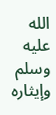الله عليه وسلم وإيثاره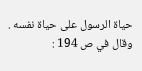حياة الرسول على حياة نفسه . وقال في ص 194 :